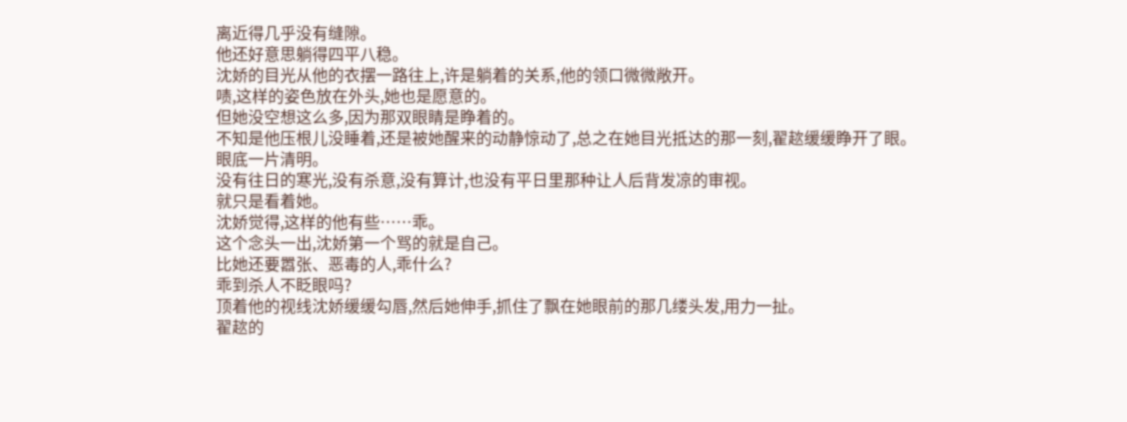离近得几乎没有缝隙。
他还好意思躺得四平八稳。
沈娇的目光从他的衣摆一路往上,许是躺着的关系,他的领口微微敞开。
啧,这样的姿色放在外头,她也是愿意的。
但她没空想这么多,因为那双眼睛是睁着的。
不知是他压根儿没睡着,还是被她醒来的动静惊动了,总之在她目光抵达的那一刻,翟趑缓缓睁开了眼。
眼底一片清明。
没有往日的寒光,没有杀意,没有算计,也没有平日里那种让人后背发凉的审视。
就只是看着她。
沈娇觉得,这样的他有些……乖。
这个念头一出,沈娇第一个骂的就是自己。
比她还要嚣张、恶毒的人,乖什么?
乖到杀人不眨眼吗?
顶着他的视线沈娇缓缓勾唇,然后她伸手,抓住了飘在她眼前的那几缕头发,用力一扯。
翟趑的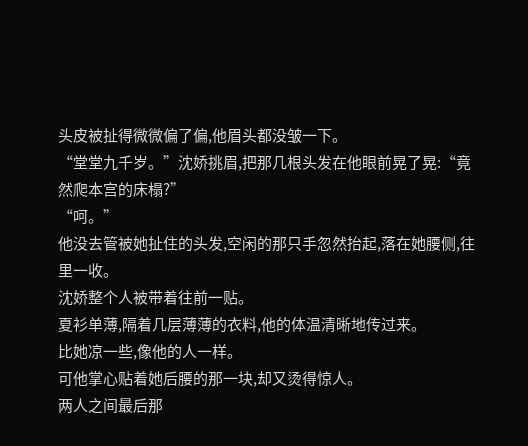头皮被扯得微微偏了偏,他眉头都没皱一下。
“堂堂九千岁。”沈娇挑眉,把那几根头发在他眼前晃了晃:“竟然爬本宫的床榻?”
“呵。”
他没去管被她扯住的头发,空闲的那只手忽然抬起,落在她腰侧,往里一收。
沈娇整个人被带着往前一贴。
夏衫单薄,隔着几层薄薄的衣料,他的体温清晰地传过来。
比她凉一些,像他的人一样。
可他掌心贴着她后腰的那一块,却又烫得惊人。
两人之间最后那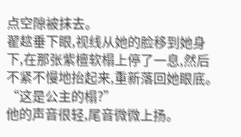点空隙被抹去。
翟趑垂下眼,视线从她的脸移到她身下,在那张紫檀软榻上停了一息,然后不紧不慢地抬起来,重新落回她眼底。
“这是公主的榻?”
他的声音很轻,尾音微微上扬。